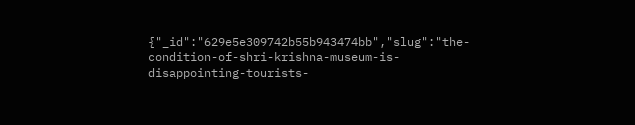{"_id":"629e5e309742b55b943474bb","slug":"the-condition-of-shri-krishna-museum-is-disappointing-tourists-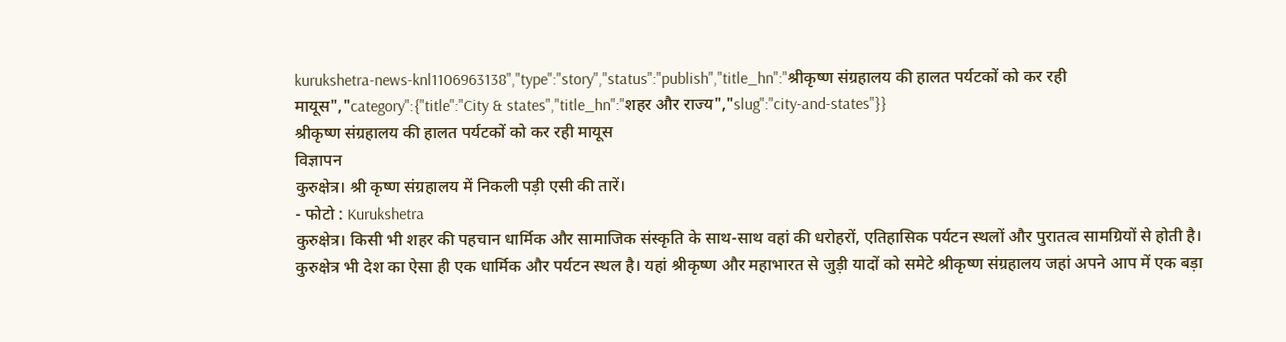kurukshetra-news-knl1106963138","type":"story","status":"publish","title_hn":"श्रीकृष्ण संग्रहालय की हालत पर्यटकों को कर रही मायूस","category":{"title":"City & states","title_hn":"शहर और राज्य","slug":"city-and-states"}}
श्रीकृष्ण संग्रहालय की हालत पर्यटकों को कर रही मायूस
विज्ञापन
कुरुक्षेत्र। श्री कृष्ण संग्रहालय में निकली पड़ी एसी की तारें।
- फोटो : Kurukshetra
कुरुक्षेत्र। किसी भी शहर की पहचान धार्मिक और सामाजिक संस्कृति के साथ-साथ वहां की धरोहरों, एतिहासिक पर्यटन स्थलों और पुरातत्व सामग्रियों से होती है। कुरुक्षेत्र भी देश का ऐसा ही एक धार्मिक और पर्यटन स्थल है। यहां श्रीकृष्ण और महाभारत से जुड़ी यादों को समेटे श्रीकृष्ण संग्रहालय जहां अपने आप में एक बड़ा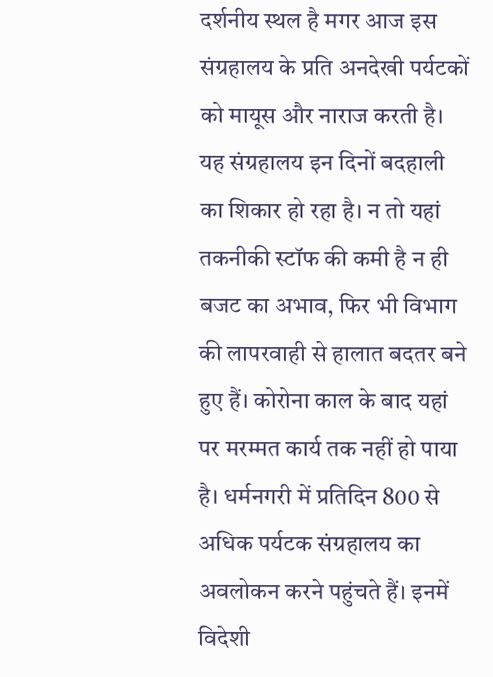दर्शनीय स्थल है मगर आज इस संग्रहालय के प्रति अनदेखी पर्यटकों को मायूस और नाराज करती है।
यह संग्रहालय इन दिनों बदहाली का शिकार हो रहा है। न तो यहां तकनीकी स्टॉफ की कमी है न ही बजट का अभाव, फिर भी विभाग की लापरवाही से हालात बदतर बने हुए हैं। कोरोना काल के बाद यहां पर मरम्मत कार्य तक नहीं हो पाया है। धर्मनगरी में प्रतिदिन 800 से अधिक पर्यटक संग्रहालय का अवलोकन करने पहुंचते हैं। इनमें विदेशी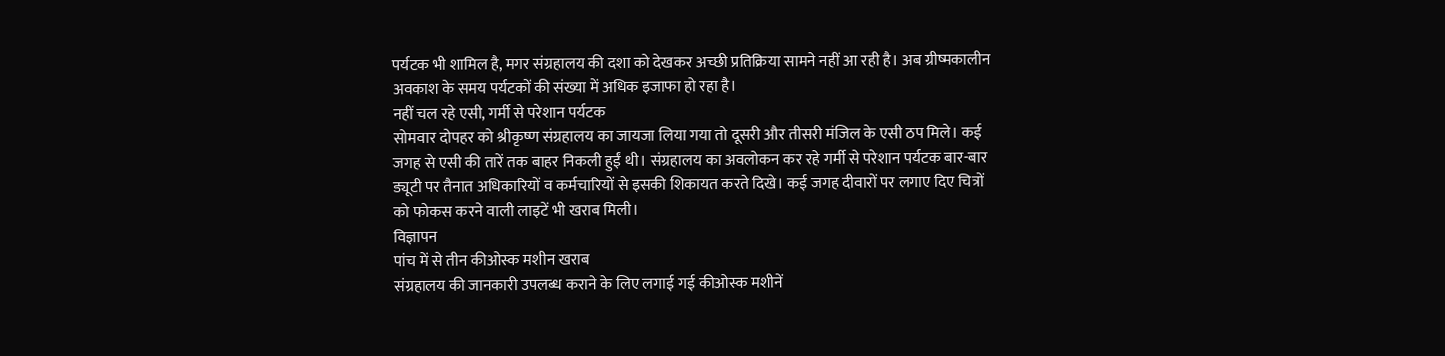पर्यटक भी शामिल है, मगर संग्रहालय की दशा को देखकर अच्छी प्रतिक्रिया सामने नहीं आ रही है। अब ग्रीष्मकालीन अवकाश के समय पर्यटकों की संख्या में अधिक इजाफा हो रहा है।
नहीं चल रहे एसी, गर्मी से परेशान पर्यटक
सोमवार दोपहर को श्रीकृष्ण संग्रहालय का जायजा लिया गया तो दूसरी और तीसरी मंजिल के एसी ठप मिले। कई जगह से एसी की तारें तक बाहर निकली हुईं थी। संग्रहालय का अवलोकन कर रहे गर्मी से परेशान पर्यटक बार-बार ड्यूटी पर तैनात अधिकारियों व कर्मचारियों से इसकी शिकायत करते दिखे। कई जगह दीवारों पर लगाए दिए चित्रों को फोकस करने वाली लाइटें भी खराब मिली।
विज्ञापन
पांच में से तीन कीओस्क मशीन खराब
संग्रहालय की जानकारी उपलब्ध कराने के लिए लगाई गई कीओस्क मशीनें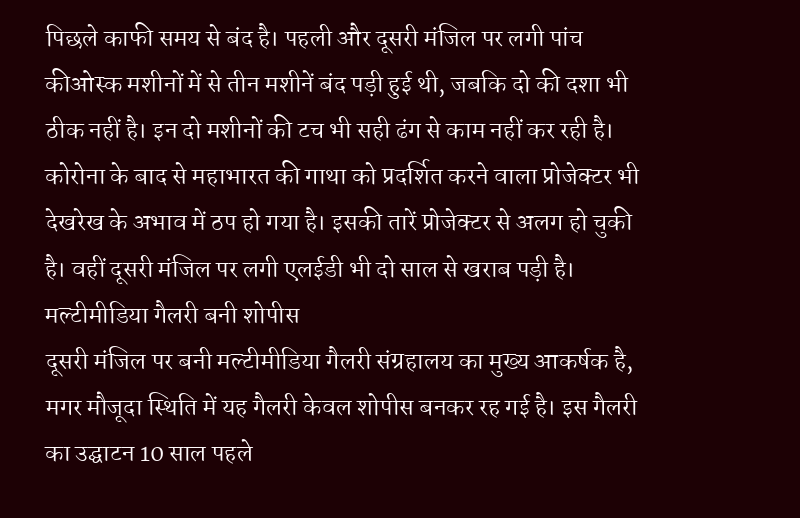पिछले काफी समय से बंद है। पहली और दूसरी मंजिल पर लगी पांच कीओस्क मशीनों में से तीन मशीनें बंद पड़ी हुई थी, जबकि दो की दशा भी ठीक नहीं है। इन दो मशीनों की टच भी सही ढंग से काम नहीं कर रही है। कोरोना के बाद से महाभारत की गाथा को प्रदर्शित करने वाला प्रोजेक्टर भी देखरेख के अभाव में ठप हो गया है। इसकी तारें प्रोजेक्टर से अलग हो चुकी है। वहीं दूसरी मंजिल पर लगी एलईडी भी दो साल से खराब पड़ी है।
मल्टीमीडिया गैलरी बनी शोपीस
दूसरी मंजिल पर बनी मल्टीमीडिया गैलरी संग्रहालय का मुख्य आकर्षक है, मगर मौजूदा स्थिति में यह गैलरी केवल शोपीस बनकर रह गई है। इस गैलरी का उद्घाटन 10 साल पहले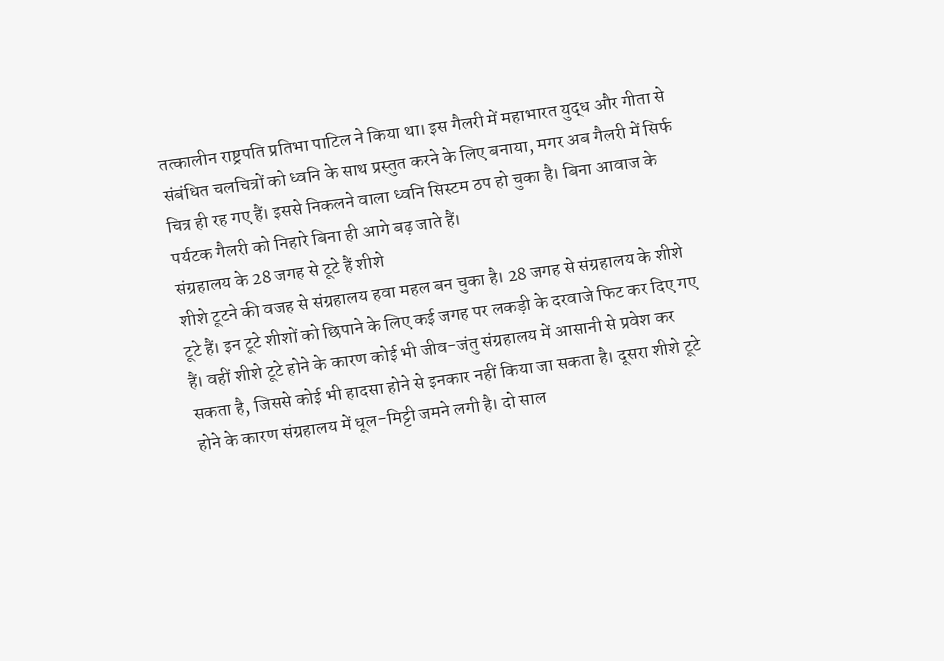तत्कालीन राष्ट्रपति प्रतिभा पाटिल ने किया था। इस गैलरी में महाभारत युद्ध और गीता से संबंधित चलचित्रों को ध्वनि के साथ प्रस्तुत करने के लिए बनाया, मगर अब गैलरी में सिर्फ चित्र ही रह गए हैं। इससे निकलने वाला ध्वनि सिस्टम ठप हो चुका है। बिना आवाज के पर्यटक गैलरी को निहारे बिना ही आगे बढ़ जाते हैं।
संग्रहालय के 28 जगह से टूटे हैं शीशे
शीशे टूटने की वजह से संग्रहालय हवा महल बन चुका है। 28 जगह से संग्रहालय के शीशे टूटे हैं। इन टूटे शीशों को छिपाने के लिए कई जगह पर लकड़ी के दरवाजे फिट कर दिए गए हैं। वहीं शीशे टूटे होने के कारण कोई भी जीव-जंतु संग्रहालय में आसानी से प्रवेश कर सकता है, जिससे कोई भी हादसा होने से इनकार नहीं किया जा सकता है। दूसरा शीशे टूटे होने के कारण संग्रहालय में धूल-मिट्टी जमने लगी है। दो साल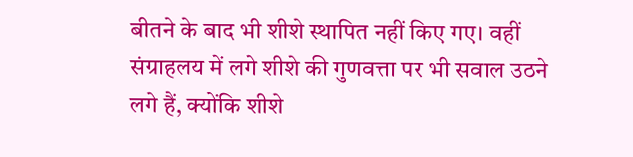बीतने के बाद भी शीशे स्थापित नहीं किए गए। वहीं संग्राहलय में लगे शीशे की गुणवत्ता पर भी सवाल उठने लगे हैं, क्योंकि शीशे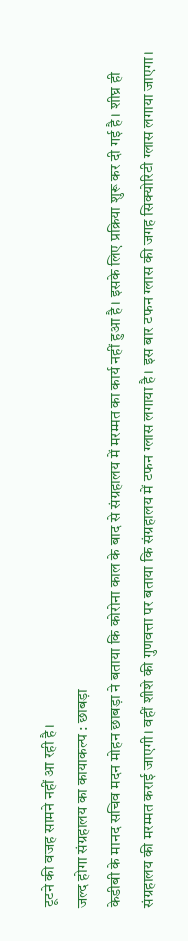टूटने की वजह सामने नहीं आ रही है।
जल्द होगा संग्रहालय का कायाकल्प : छाबड़ा
केडीबी के मानद सचिव मदन मोहन छाबड़ा ने बताया कि कोरोना काल के बाद से संग्रहालय में मरम्मत का कार्य नहीं हुआ है। इसके लिए प्रक्रिया शुरू कर दी गई है। शीघ्र ही संग्रहालय की मरम्मत कराई जाएगी। वहीं शीशे की गुणवत्ता पर बताया कि संग्रहालय में टफन ग्लास लगाया है। इस बार टफन ग्लास की जगह सिक्योरिटी ग्लास लगाया जाएगा।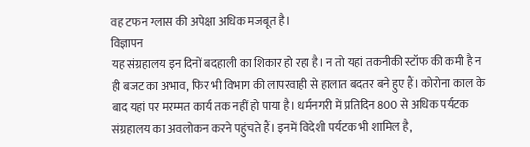वह टफन ग्लास की अपेक्षा अधिक मजबूत है।
विज्ञापन
यह संग्रहालय इन दिनों बदहाली का शिकार हो रहा है। न तो यहां तकनीकी स्टॉफ की कमी है न ही बजट का अभाव, फिर भी विभाग की लापरवाही से हालात बदतर बने हुए हैं। कोरोना काल के बाद यहां पर मरम्मत कार्य तक नहीं हो पाया है। धर्मनगरी में प्रतिदिन 800 से अधिक पर्यटक संग्रहालय का अवलोकन करने पहुंचते हैं। इनमें विदेशी पर्यटक भी शामिल है,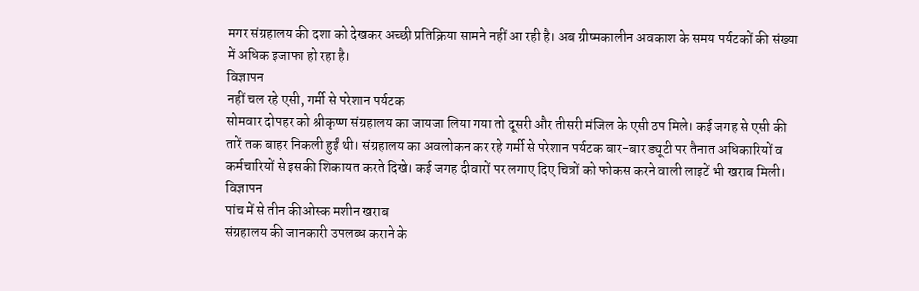मगर संग्रहालय की दशा को देखकर अच्छी प्रतिक्रिया सामने नहीं आ रही है। अब ग्रीष्मकालीन अवकाश के समय पर्यटकों की संख्या में अधिक इजाफा हो रहा है।
विज्ञापन
नहीं चल रहे एसी, गर्मी से परेशान पर्यटक
सोमवार दोपहर को श्रीकृष्ण संग्रहालय का जायजा लिया गया तो दूसरी और तीसरी मंजिल के एसी ठप मिले। कई जगह से एसी की तारें तक बाहर निकली हुईं थी। संग्रहालय का अवलोकन कर रहे गर्मी से परेशान पर्यटक बार-बार ड्यूटी पर तैनात अधिकारियों व कर्मचारियों से इसकी शिकायत करते दिखे। कई जगह दीवारों पर लगाए दिए चित्रों को फोकस करने वाली लाइटें भी खराब मिली।
विज्ञापन
पांच में से तीन कीओस्क मशीन खराब
संग्रहालय की जानकारी उपलब्ध कराने के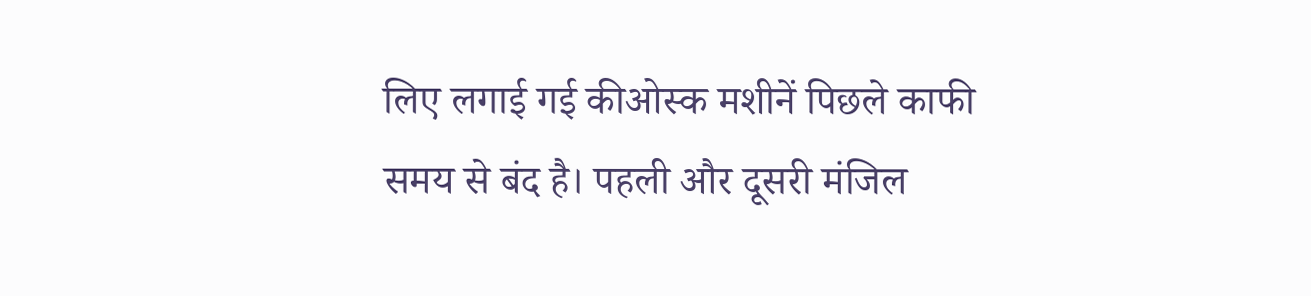लिए लगाई गई कीओस्क मशीनें पिछले काफी समय से बंद है। पहली और दूसरी मंजिल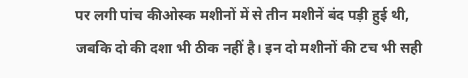पर लगी पांच कीओस्क मशीनों में से तीन मशीनें बंद पड़ी हुई थी, जबकि दो की दशा भी ठीक नहीं है। इन दो मशीनों की टच भी सही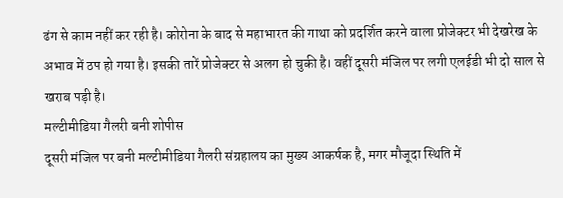ढंग से काम नहीं कर रही है। कोरोना के बाद से महाभारत की गाथा को प्रदर्शित करने वाला प्रोजेक्टर भी देखरेख के अभाव में ठप हो गया है। इसकी तारें प्रोजेक्टर से अलग हो चुकी है। वहीं दूसरी मंजिल पर लगी एलईडी भी दो साल से खराब पड़ी है।
मल्टीमीडिया गैलरी बनी शोपीस
दूसरी मंजिल पर बनी मल्टीमीडिया गैलरी संग्रहालय का मुख्य आकर्षक है, मगर मौजूदा स्थिति में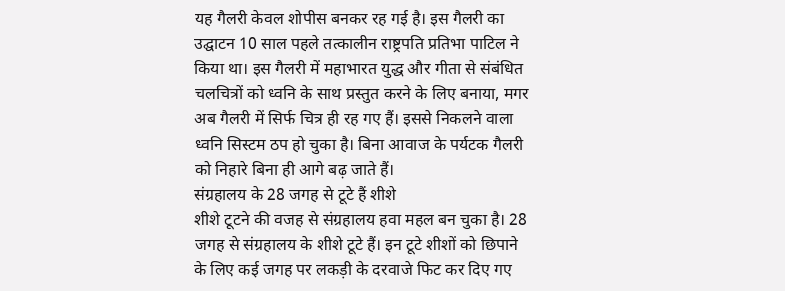यह गैलरी केवल शोपीस बनकर रह गई है। इस गैलरी का उद्घाटन 10 साल पहले तत्कालीन राष्ट्रपति प्रतिभा पाटिल ने किया था। इस गैलरी में महाभारत युद्ध और गीता से संबंधित चलचित्रों को ध्वनि के साथ प्रस्तुत करने के लिए बनाया, मगर अब गैलरी में सिर्फ चित्र ही रह गए हैं। इससे निकलने वाला ध्वनि सिस्टम ठप हो चुका है। बिना आवाज के पर्यटक गैलरी को निहारे बिना ही आगे बढ़ जाते हैं।
संग्रहालय के 28 जगह से टूटे हैं शीशे
शीशे टूटने की वजह से संग्रहालय हवा महल बन चुका है। 28 जगह से संग्रहालय के शीशे टूटे हैं। इन टूटे शीशों को छिपाने के लिए कई जगह पर लकड़ी के दरवाजे फिट कर दिए गए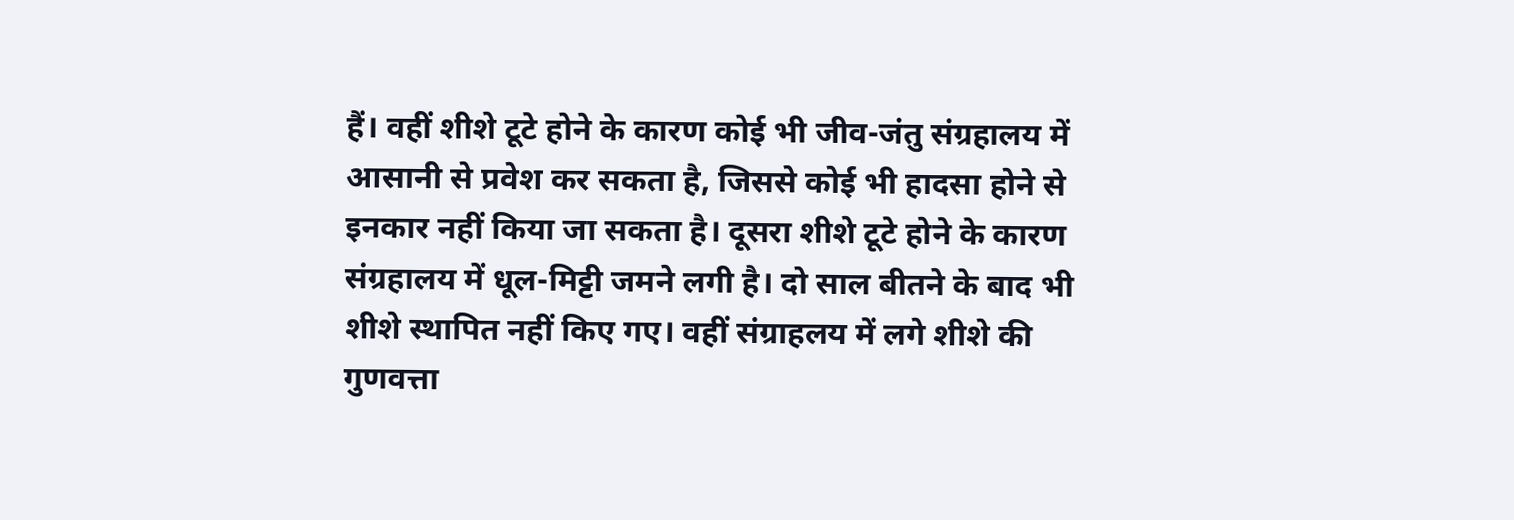हैं। वहीं शीशे टूटे होने के कारण कोई भी जीव-जंतु संग्रहालय में आसानी से प्रवेश कर सकता है, जिससे कोई भी हादसा होने से इनकार नहीं किया जा सकता है। दूसरा शीशे टूटे होने के कारण संग्रहालय में धूल-मिट्टी जमने लगी है। दो साल बीतने के बाद भी शीशे स्थापित नहीं किए गए। वहीं संग्राहलय में लगे शीशे की गुणवत्ता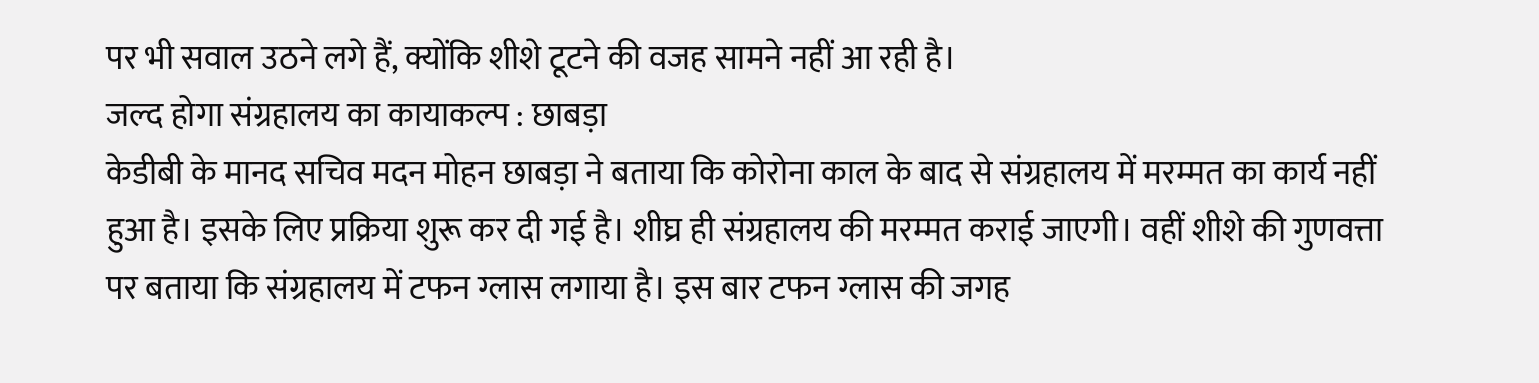पर भी सवाल उठने लगे हैं, क्योंकि शीशे टूटने की वजह सामने नहीं आ रही है।
जल्द होगा संग्रहालय का कायाकल्प : छाबड़ा
केडीबी के मानद सचिव मदन मोहन छाबड़ा ने बताया कि कोरोना काल के बाद से संग्रहालय में मरम्मत का कार्य नहीं हुआ है। इसके लिए प्रक्रिया शुरू कर दी गई है। शीघ्र ही संग्रहालय की मरम्मत कराई जाएगी। वहीं शीशे की गुणवत्ता पर बताया कि संग्रहालय में टफन ग्लास लगाया है। इस बार टफन ग्लास की जगह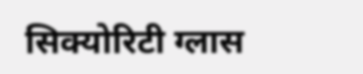सिक्योरिटी ग्लास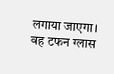लगाया जाएगा। वह टफन ग्लास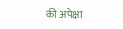की अपेक्षा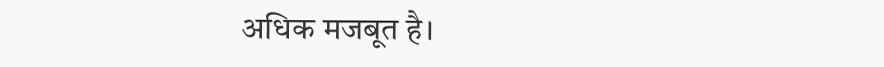अधिक मजबूत है।